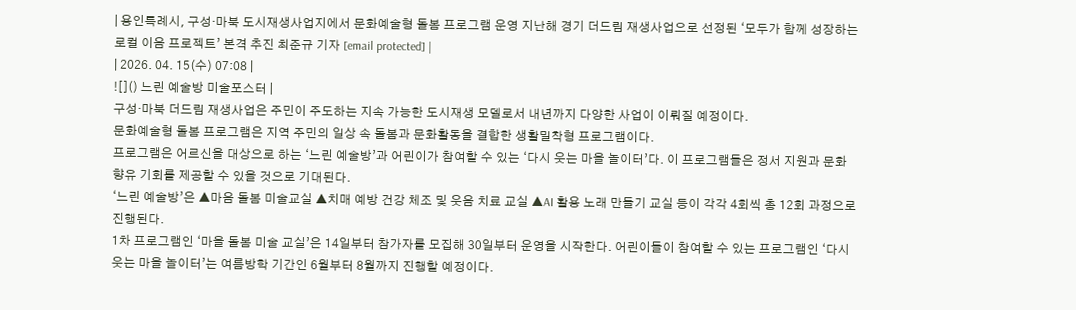| 용인특례시, 구성·마북 도시재생사업지에서 문화예술형 돌봄 프로그램 운영 지난해 경기 더드림 재생사업으로 선정된 ‘모두가 함께 성장하는 로컬 이음 프로젝트’ 본격 추진 최준규 기자 [email protected] |
| 2026. 04. 15(수) 07:08 |
![]() 느린 예술방 미술포스터 |
구성·마북 더드림 재생사업은 주민이 주도하는 지속 가능한 도시재생 모델로서 내년까지 다양한 사업이 이뤄질 예정이다.
문화예술형 돌봄 프로그램은 지역 주민의 일상 속 돌봄과 문화활동을 결합한 생활밀착형 프로그램이다.
프로그램은 어르신을 대상으로 하는 ‘느린 예술방’과 어린이가 참여할 수 있는 ‘다시 웃는 마을 놀이터’다. 이 프로그램들은 정서 지원과 문화 향유 기회를 제공할 수 있을 것으로 기대된다.
‘느린 예술방’은 ▲마음 돌봄 미술교실 ▲치매 예방 건강 체조 및 웃음 치료 교실 ▲AI 활용 노래 만들기 교실 등이 각각 4회씩 총 12회 과정으로 진행된다.
1차 프로그램인 ‘마을 돌봄 미술 교실’은 14일부터 참가자를 모집해 30일부터 운영을 시작한다. 어린이들이 참여할 수 있는 프로그램인 ‘다시 웃는 마을 놀이터’는 여름방학 기간인 6월부터 8월까지 진행할 예정이다.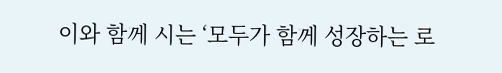이와 함께 시는 ‘모두가 함께 성장하는 로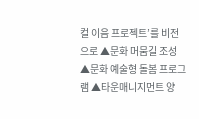컬 이음 프로젝트’를 비전으로 ▲문화 머뭄길 조성 ▲문화 예술형 돌봄 프로그램 ▲타운매니지먼트 양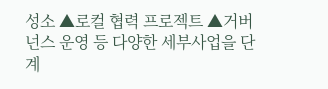성소 ▲로컬 협력 프로젝트 ▲거버넌스 운영 등 다양한 세부사업을 단계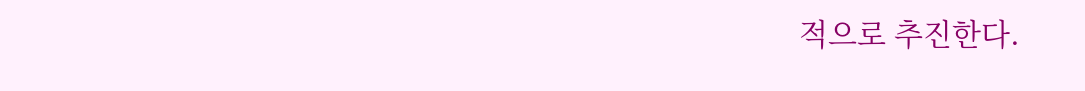적으로 추진한다.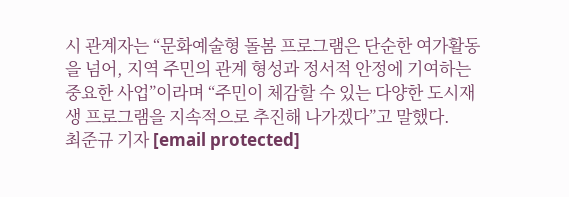시 관계자는 “문화예술형 돌봄 프로그램은 단순한 여가활동을 넘어, 지역 주민의 관계 형성과 정서적 안정에 기여하는 중요한 사업”이라며 “주민이 체감할 수 있는 다양한 도시재생 프로그램을 지속적으로 추진해 나가겠다”고 말했다.
최준규 기자 [email protected]